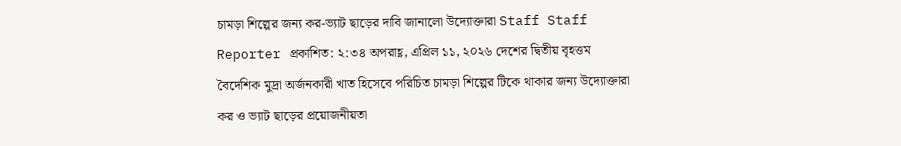চামড়া শিল্পের জন্য কর-ভ্যাট ছাড়ের দাবি জানালো উদ্যোক্তারা Staff Staff Reporter প্রকাশিত: ২:৩৪ অপরাহ্ণ, এপ্রিল ১১, ২০২৬ দেশের দ্বিতীয় বৃহত্তম বৈদেশিক মুদ্রা অর্জনকারী খাত হিসেবে পরিচিত চামড়া শিল্পের টিকে থাকার জন্য উদ্যোক্তারা কর ও ভ্যাট ছাড়ের প্রয়োজনীয়তা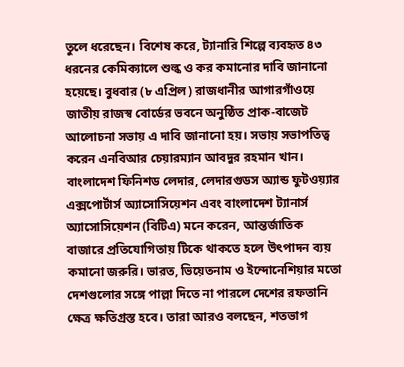তুলে ধরেছেন। বিশেষ করে, ট্যানারি শিল্পে ব্যবহৃত ৪৩ ধরনের কেমিক্যালে শুল্ক ও কর কমানোর দাবি জানানো হয়েছে। বুধবার (৮ এপ্রিল) রাজধানীর আগারগাঁওয়ে জাতীয় রাজস্ব বোর্ডের ভবনে অনুষ্ঠিত প্রাক-বাজেট আলোচনা সভায় এ দাবি জানানো হয়। সভায় সভাপতিত্ব করেন এনবিআর চেয়ারম্যান আবদুর রহমান খান। বাংলাদেশ ফিনিশড লেদার, লেদারগুডস অ্যান্ড ফুটওয়্যার এক্সপোর্টার্স অ্যাসোসিয়েশন এবং বাংলাদেশ ট্যানার্স অ্যাসোসিয়েশন (বিটিএ) মনে করেন, আন্তর্জাতিক বাজারে প্রতিযোগিতায় টিকে থাকতে হলে উৎপাদন ব্যয় কমানো জরুরি। ভারত, ভিয়েতনাম ও ইন্দোনেশিয়ার মতো দেশগুলোর সঙ্গে পাল্লা দিতে না পারলে দেশের রফতানি ক্ষেত্র ক্ষতিগ্রস্ত হবে। তারা আরও বলছেন, শতভাগ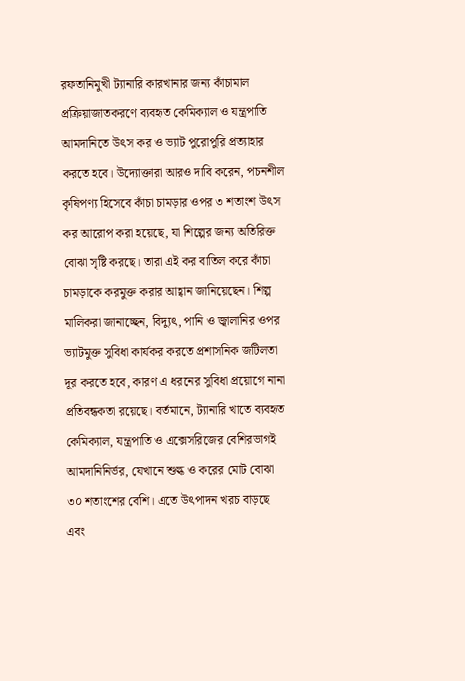রফতানিমুখী ট্যানারি কারখানার জন্য কাঁচামাল প্রক্রিয়াজাতকরণে ব্যবহৃত কেমিক্যাল ও যন্ত্রপাতি আমদানিতে উৎস কর ও ভ্যাট পুরোপুরি প্রত্যাহার করতে হবে। উদ্যোক্তারা আরও দাবি করেন, পচনশীল কৃষিপণ্য হিসেবে কাঁচা চামড়ার ওপর ৩ শতাংশ উৎস কর আরোপ করা হয়েছে, যা শিল্পের জন্য অতিরিক্ত বোঝা সৃষ্টি করছে। তারা এই কর বাতিল করে কাঁচা চামড়াকে করমুক্ত করার আহ্বান জানিয়েছেন। শিল্প মালিকরা জানাচ্ছেন, বিদ্যুৎ, পানি ও জ্বালানির ওপর ভ্যাটমুক্ত সুবিধা কার্যকর করতে প্রশাসনিক জটিলতা দূর করতে হবে, কারণ এ ধরনের সুবিধা প্রয়োগে নানা প্রতিবন্ধকতা রয়েছে। বর্তমানে, ট্যানারি খাতে ব্যবহৃত কেমিক্যাল, যন্ত্রপাতি ও এক্সেসরিজের বেশিরভাগই আমদানিনির্ভর, যেখানে শুল্ক ও করের মোট বোঝা ৩০ শতাংশের বেশি। এতে উৎপাদন খরচ বাড়ছে এবং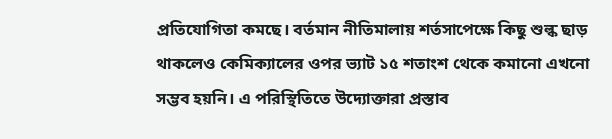প্রতিযোগিতা কমছে। বর্তমান নীতিমালায় শর্তসাপেক্ষে কিছু শুল্ক ছাড় থাকলেও কেমিক্যালের ওপর ভ্যাট ১৫ শতাংশ থেকে কমানো এখনো সম্ভব হয়নি। এ পরিস্থিতিতে উদ্যোক্তারা প্রস্তাব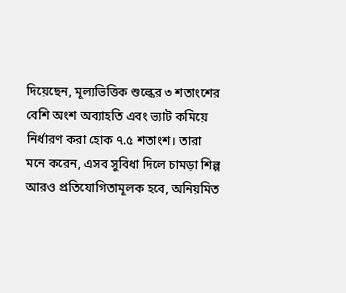দিয়েছেন, মূল্যভিত্তিক শুল্কের ৩ শতাংশের বেশি অংশ অব্যাহতি এবং ভ্যাট কমিয়ে নির্ধারণ করা হোক ৭.৫ শতাংশ। তারা মনে করেন, এসব সুবিধা দিলে চামড়া শিল্প আরও প্রতিযোগিতামূলক হবে, অনিয়মিত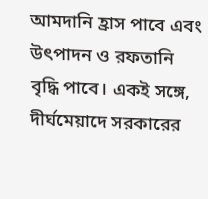আমদানি হ্রাস পাবে এবং উৎপাদন ও রফতানি বৃদ্ধি পাবে। একই সঙ্গে, দীর্ঘমেয়াদে সরকারের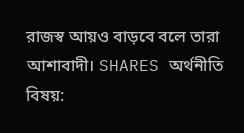রাজস্ব আয়ও বাড়বে বলে তারা আশাবাদী। SHARES অর্থনীতি বিষয়: